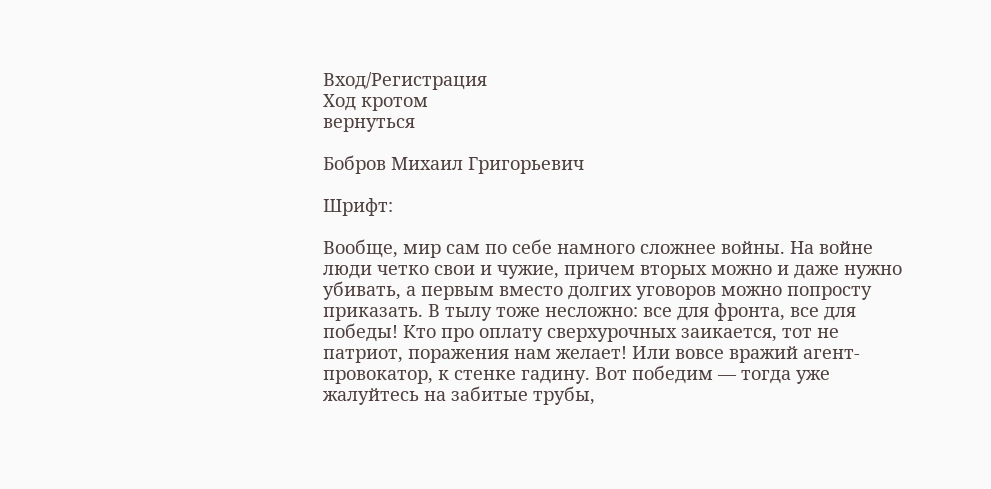Вход/Регистрация
Ход кротом
вернуться

Бобров Михаил Григорьевич

Шрифт:

Вообще, мир сам по себе намного сложнее войны. На войне люди четко свои и чужие, причем вторых можно и даже нужно убивать, а первым вместо долгих уговоров можно попросту приказать. В тылу тоже несложно: все для фронта, все для победы! Кто про оплату сверхурочных заикается, тот не патриот, поражения нам желает! Или вовсе вражий агент-провокатор, к стенке гадину. Вот победим — тогда уже жалуйтесь на забитые трубы,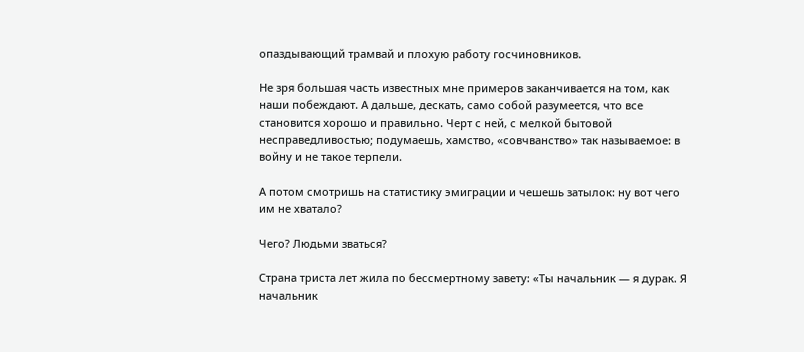опаздывающий трамвай и плохую работу госчиновников.

Не зря большая часть известных мне примеров заканчивается на том, как наши побеждают. А дальше, дескать, само собой разумеется, что все становится хорошо и правильно. Черт с ней, с мелкой бытовой несправедливостью; подумаешь, хамство, «совчванство» так называемое: в войну и не такое терпели.

А потом смотришь на статистику эмиграции и чешешь затылок: ну вот чего им не хватало?

Чего? Людьми зваться?

Страна триста лет жила по бессмертному завету: «Ты начальник — я дурак. Я начальник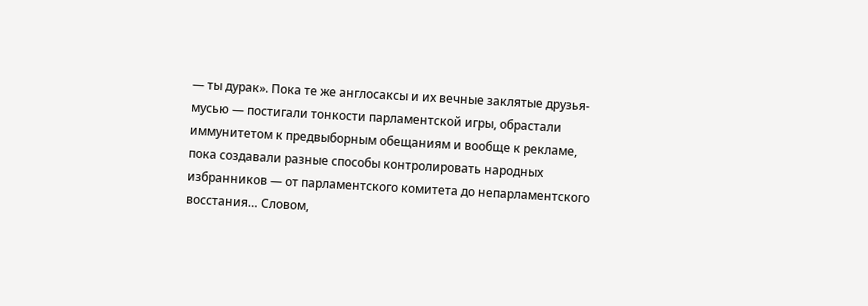— ты дурак». Пока те же англосаксы и их вечные заклятые друзья-мусью — постигали тонкости парламентской игры, обрастали иммунитетом к предвыборным обещаниям и вообще к рекламе, пока создавали разные способы контролировать народных избранников — от парламентского комитета до непарламентского восстания… Словом,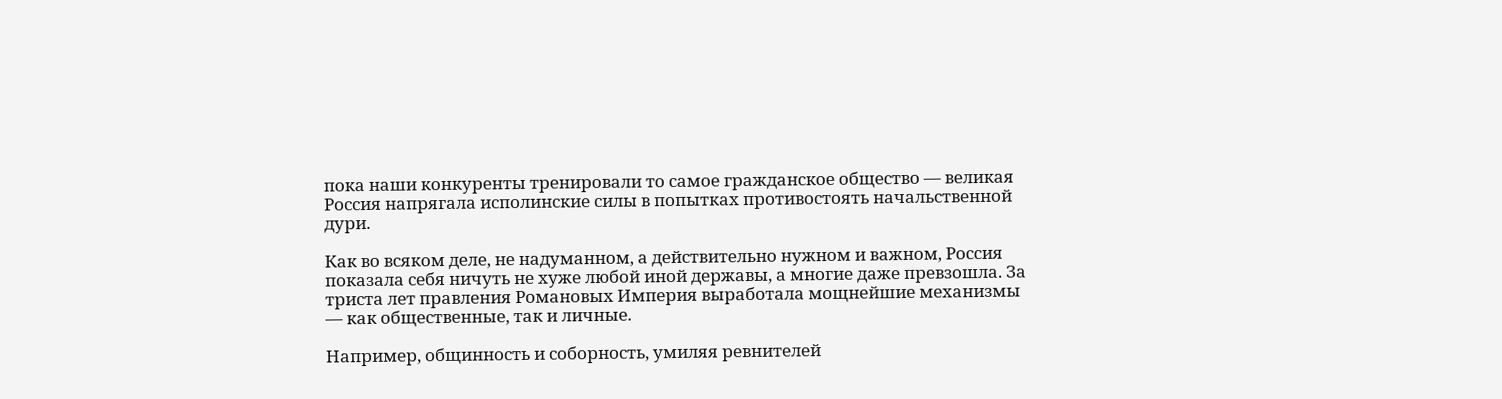пока наши конкуренты тренировали то самое гражданское общество — великая Россия напрягала исполинские силы в попытках противостоять начальственной дури.

Как во всяком деле, не надуманном, а действительно нужном и важном, Россия показала себя ничуть не хуже любой иной державы, а многие даже превзошла. За триста лет правления Романовых Империя выработала мощнейшие механизмы — как общественные, так и личные.

Например, общинность и соборность, умиляя ревнителей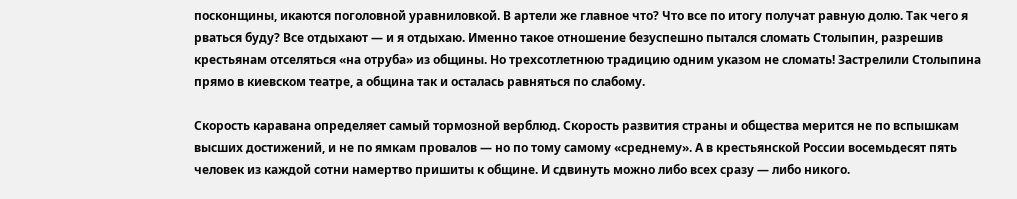посконщины, икаются поголовной уравниловкой. В артели же главное что? Что все по итогу получат равную долю. Так чего я рваться буду? Все отдыхают — и я отдыхаю. Именно такое отношение безуспешно пытался сломать Столыпин, разрешив крестьянам отселяться «на отруба» из общины. Но трехсотлетнюю традицию одним указом не сломать! Застрелили Столыпина прямо в киевском театре, а община так и осталась равняться по слабому.

Скорость каравана определяет самый тормозной верблюд. Скорость развития страны и общества мерится не по вспышкам высших достижений, и не по ямкам провалов — но по тому самому «среднему». А в крестьянской России восемьдесят пять человек из каждой сотни намертво пришиты к общине. И сдвинуть можно либо всех сразу — либо никого.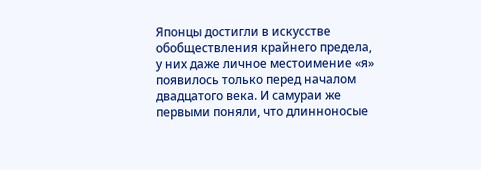Японцы достигли в искусстве обобществления крайнего предела, у них даже личное местоимение «я» появилось только перед началом двадцатого века. И самураи же первыми поняли, что длинноносые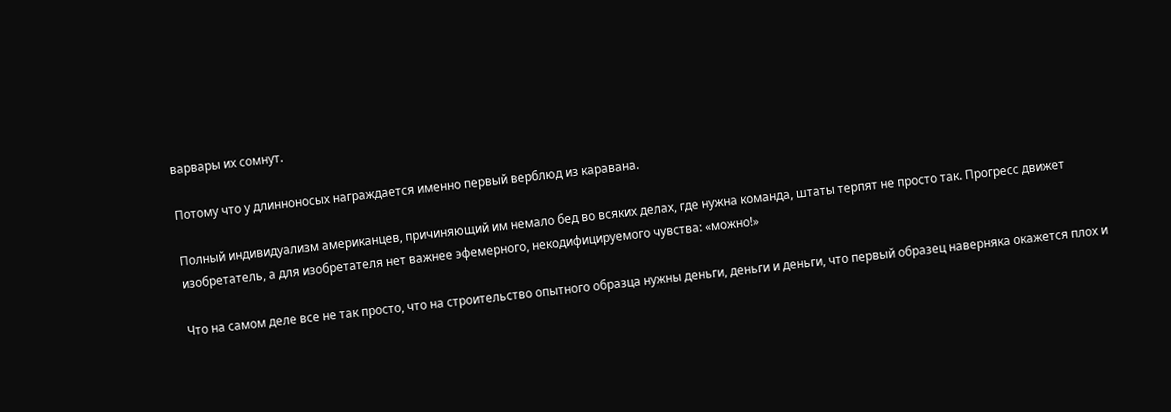варвары их сомнут.

Потому что у длинноносых награждается именно первый верблюд из каравана.

Полный индивидуализм американцев, причиняющий им немало бед во всяких делах, где нужна команда, штаты терпят не просто так. Прогресс движет изобретатель, а для изобретателя нет важнее эфемерного, некодифицируемого чувства: «можно!»

Что на самом деле все не так просто, что на строительство опытного образца нужны деньги, деньги и деньги, что первый образец наверняка окажется плох и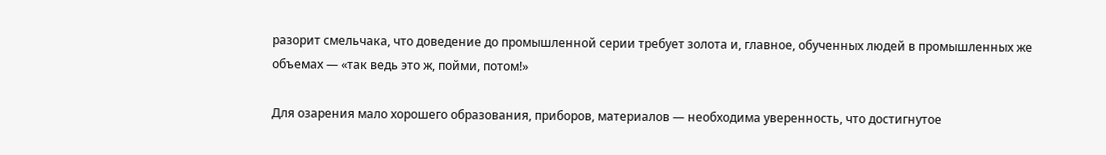разорит смельчака, что доведение до промышленной серии требует золота и, главное, обученных людей в промышленных же объемах — «так ведь это ж, пойми, потом!»

Для озарения мало хорошего образования, приборов, материалов — необходима уверенность, что достигнутое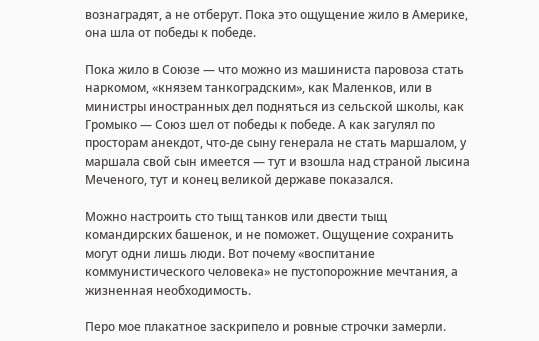вознаградят, а не отберут. Пока это ощущение жило в Америке, она шла от победы к победе.

Пока жило в Союзе — что можно из машиниста паровоза стать наркомом, «князем танкоградским», как Маленков, или в министры иностранных дел подняться из сельской школы, как Громыко — Союз шел от победы к победе. А как загулял по просторам анекдот, что-де сыну генерала не стать маршалом, у маршала свой сын имеется — тут и взошла над страной лысина Меченого, тут и конец великой державе показался.

Можно настроить сто тыщ танков или двести тыщ командирских башенок, и не поможет. Ощущение сохранить могут одни лишь люди. Вот почему «воспитание коммунистического человека» не пустопорожние мечтания, а жизненная необходимость.

Перо мое плакатное заскрипело и ровные строчки замерли.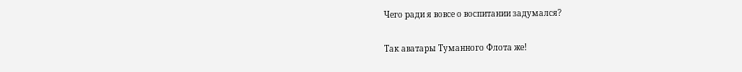Чего ради я вовсе о воспитании задумался?

Так аватары Туманного Флота же!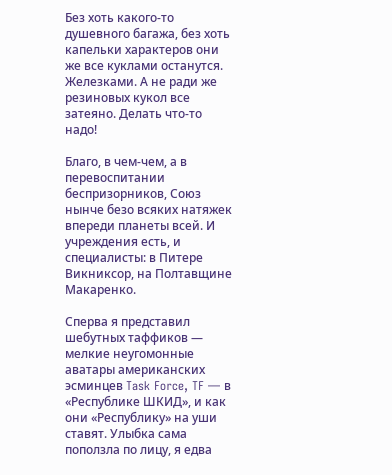Без хоть какого-то душевного багажа, без хоть капельки характеров они же все куклами останутся. Железками. А не ради же резиновых кукол все затеяно. Делать что-то надо!

Благо, в чем-чем, а в перевоспитании беспризорников, Союз нынче безо всяких натяжек впереди планеты всей. И учреждения есть, и специалисты: в Питере Викниксор, на Полтавщине Макаренко.

Сперва я представил шебутных таффиков — мелкие неугомонные аватары американских эсминцев Task Force, TF — в «Республике ШКИД», и как они «Республику» на уши ставят. Улыбка сама поползла по лицу, я едва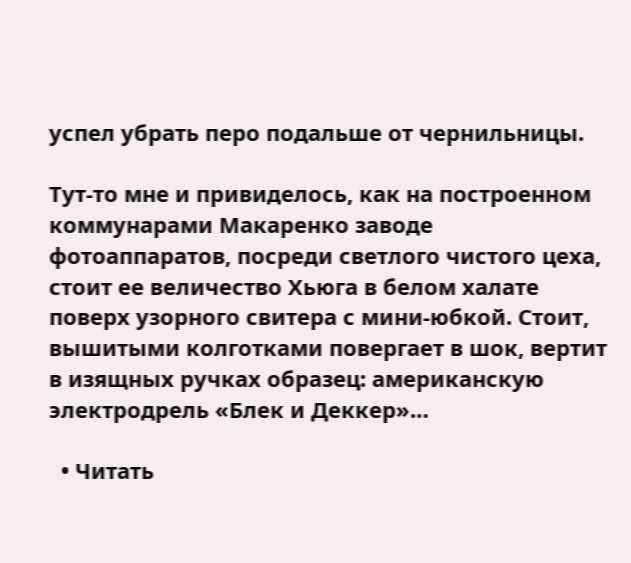успел убрать перо подальше от чернильницы.

Тут-то мне и привиделось, как на построенном коммунарами Макаренко заводе фотоаппаратов, посреди светлого чистого цеха, стоит ее величество Хьюга в белом халате поверх узорного свитера с мини-юбкой. Стоит, вышитыми колготками повергает в шок, вертит в изящных ручках образец: американскую электродрель «Блек и Деккер»…

  • Читать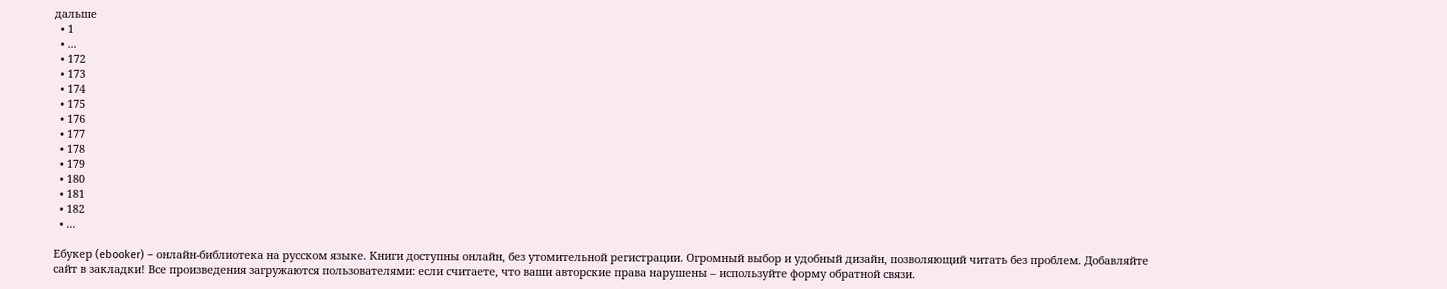дальше
  • 1
  • ...
  • 172
  • 173
  • 174
  • 175
  • 176
  • 177
  • 178
  • 179
  • 180
  • 181
  • 182
  • ...

Ебукер (ebooker) – онлайн-библиотека на русском языке. Книги доступны онлайн, без утомительной регистрации. Огромный выбор и удобный дизайн, позволяющий читать без проблем. Добавляйте сайт в закладки! Все произведения загружаются пользователями: если считаете, что ваши авторские права нарушены – используйте форму обратной связи.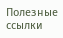Полезные ссылки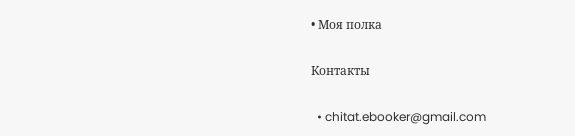• Моя полка

Контакты

  • chitat.ebooker@gmail.com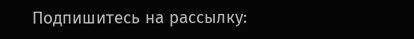Подпишитесь на рассылку: